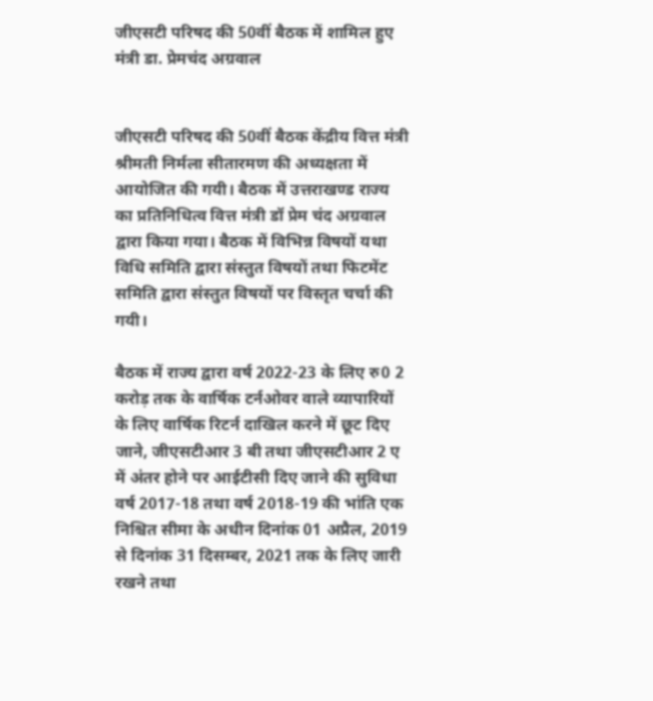जीएसटी परिषद की 50वीं बैठक में शामिल हुए मंत्री डा. प्रेमचंद अग्रवाल


जीएसटी परिषद की 50वीं बैठक केंद्रीय वित्त मंत्री श्रीमती निर्मला सीतारमण की अध्यक्षता में आयोजित की गयी। बैठक में उत्तराखण्ड राज्य का प्रतिनिधित्व वित्त मंत्री डॉ प्रेम चंद अग्रवाल द्वारा किया गया। बैठक में विभिन्न विषयों यथा विधि समिति द्वारा संस्तुत विषयों तथा फिटमेंट समिति द्वारा संस्तुत विषयों पर विस्तृत चर्चा की गयी।

बैठक में राज्य द्वारा वर्ष 2022-23 के लिए रु0 2 करोड़ तक के वार्षिक टर्नओवर वाले व्यापारियों के लिए वार्षिक रिटर्न दाखिल करने में छूट दिए जाने, जीएसटीआर 3 बी तथा जीएसटीआर 2 ए में अंतर होने पर आईटीसी दिए जाने की सुविधा वर्ष 2017-18 तथा वर्ष 2018-19 की भांति एक निश्चित सीमा के अधीन दिनांक 01 अप्रैल, 2019 से दिनांक 31 दिसम्बर, 2021 तक के लिए जारी रखने तथा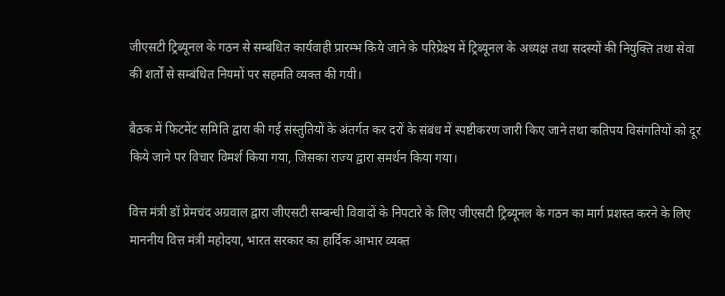जीएसटी ट्रिब्यूनल के गठन से सम्बंधित कार्यवाही प्रारम्भ किये जाने के परिप्रेक्ष्य में ट्रिब्यूनल के अध्यक्ष तथा सदस्यों की नियुक्ति तथा सेवा की शर्तों से सम्बंधित नियमों पर सहमति व्यक्त की गयी।

बैठक में फिटमेंट समिति द्वारा की गई संस्तुतियों के अंतर्गत कर दरों के संबंध में स्पष्टीकरण जारी किए जाने तथा कतिपय विसंगतियों को दूर किये जाने पर विचार विमर्श किया गया, जिसका राज्य द्वारा समर्थन किया गया।

वित्त मंत्री डॉ प्रेमचंद अग्रवाल द्वारा जीएसटी सम्बन्धी विवादों के निपटारे के लिए जीएसटी ट्रिब्यूनल के गठन का मार्ग प्रशस्त करने के लिए माननीय वित्त मंत्री महोदया, भारत सरकार का हार्दिक आभार व्यक्त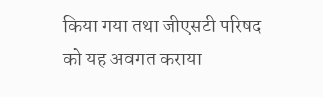किया गया तथा जीएसटी परिषद को यह अवगत कराया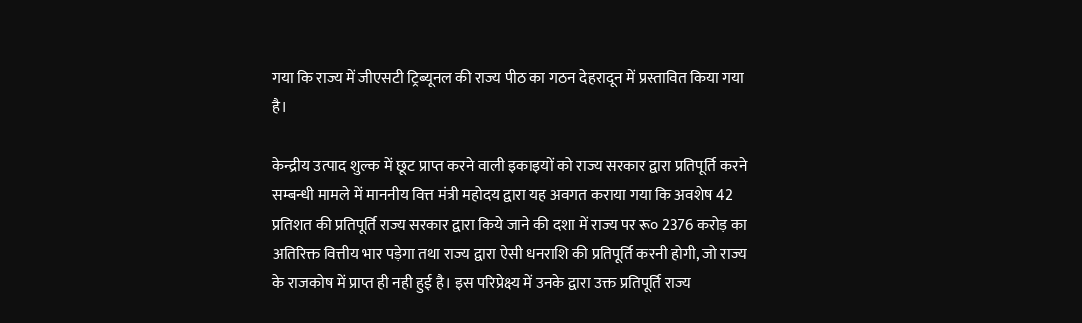गया कि राज्य में जीएसटी ट्रिब्यूनल की राज्य पीठ का गठन देहरादून में प्रस्तावित किया गया है।

केन्द्रीय उत्पाद शुल्क में छूट प्राप्त करने वाली इकाइयों को राज्य सरकार द्वारा प्रतिपूर्ति करने सम्बन्धी मामले में माननीय वित्त मंत्री महोदय द्वारा यह अवगत कराया गया कि अवशेष 42 प्रतिशत की प्रतिपूर्ति राज्य सरकार द्वारा किये जाने की दशा में राज्य पर रू० 2376 करोड़ का अतिरिक्त वित्तीय भार पड़ेगा तथा राज्य द्वारा ऐसी धनराशि की प्रतिपूर्ति करनी होगी, जो राज्य के राजकोष में प्राप्त ही नही हुई है। इस परिप्रेक्ष्य में उनके द्वारा उक्त प्रतिपूर्ति राज्य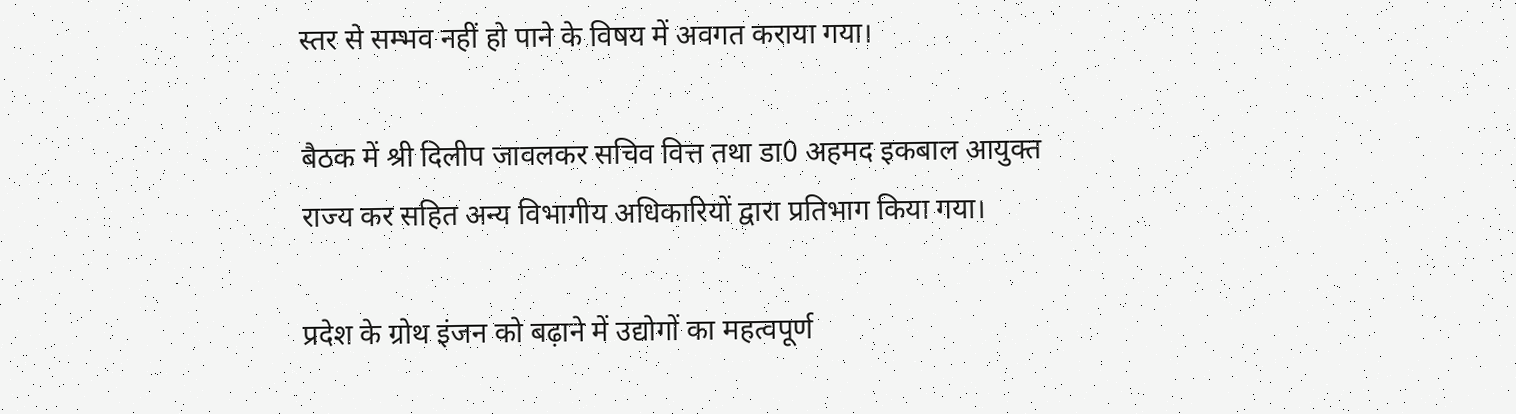स्तर से सम्भव नहीं हो पाने के विषय में अवगत कराया गया।

बैठक में श्री दिलीप जावलकर सचिव वित्त तथा डा0 अहमद इकबाल आयुक्त राज्य कर सहित अन्य विभागीय अधिकारियों द्वारा प्रतिभाग किया गया।

प्रदेश के ग्रोथ इंजन को बढ़ाने में उद्योगों का महत्वपूर्ण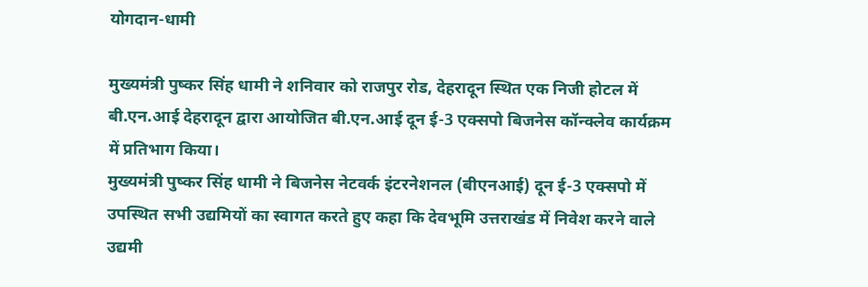योगदान-धामी

मुख्यमंत्री पुष्कर सिंह धामी ने शनिवार को राजपुर रोड, देहरादून स्थित एक निजी होटल में बी.एन.आई देहरादून द्वारा आयोजित बी.एन.आई दून ई-3 एक्सपो बिजनेस कॉन्क्लेव कार्यक्रम में प्रतिभाग किया।
मुख्यमंत्री पुष्कर सिंह धामी ने बिजनेस नेटवर्क इंटरनेशनल (बीएनआई) दून ई-3 एक्सपो में उपस्थित सभी उद्यमियों का स्वागत करते हुए कहा कि देवभूमि उत्तराखंड में निवेश करने वाले उद्यमी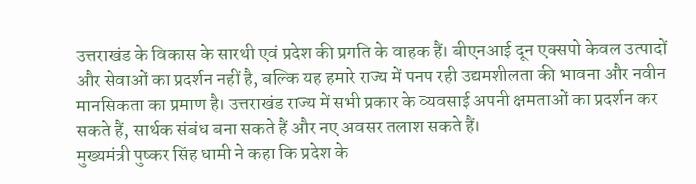उत्तराखंड के विकास के सारथी एवं प्रदेश की प्रगति के वाहक हैं। बीएनआई दून एक्सपो केवल उत्पादों और सेवाओं का प्रदर्शन नहीं है, बल्कि यह हमारे राज्य में पनप रही उद्यमशीलता की भावना और नवीन मानसिकता का प्रमाण है। उत्तराखंड राज्य में सभी प्रकार के व्यवसाई अपनी क्षमताओं का प्रदर्शन कर सकते हैं, सार्थक संबंध बना सकते हैं और नए अवसर तलाश सकते हैं।
मुख्यमंत्री पुष्कर सिंह धामी ने कहा कि प्रदेश के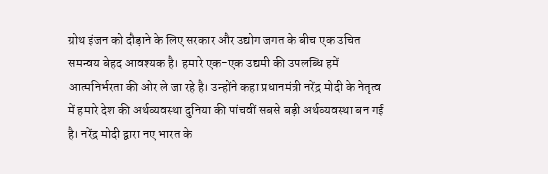ग्रोथ इंजन को दौड़ाने के लिए सरकार और उद्योग जगत के बीच एक उचित समन्वय बेहद आवश्यक है। हमारे एक-एक उद्यमी की उपलब्धि हमें आत्मनिर्भरता की ओर ले जा रहे है। उन्होंने कहा प्रधानमंत्री नरेंद्र मोदी के नेतृत्व में हमारे देश की अर्थव्यवस्था दुनिया की पांचवीं सबसे बड़ी अर्थव्यवस्था बन गई है। नरेंद्र मोदी द्वारा नए भारत के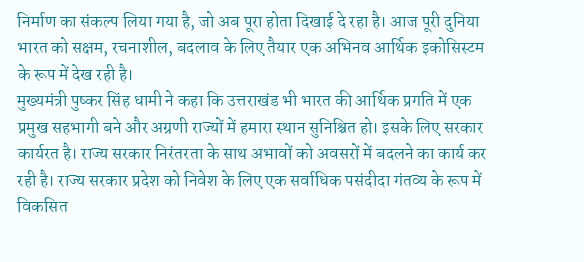निर्माण का संकल्प लिया गया है, जो अब पूरा होता दिखाई दे रहा है। आज पूरी दुनिया भारत को सक्षम, रचनाशील, बदलाव के लिए तैयार एक अभिनव आर्थिक इकोसिस्टम के रूप में देख रही है।
मुख्यमंत्री पुष्कर सिंह धामी ने कहा कि उत्तराखंड भी भारत की आर्थिक प्रगति में एक प्रमुख सहभागी बने और अग्रणी राज्यों में हमारा स्थान सुनिश्चित हो। इसके लिए सरकार कार्यरत है। राज्य सरकार निरंतरता के साथ अभावों को अवसरों में बदलने का कार्य कर रही है। राज्य सरकार प्रदेश को निवेश के लिए एक सर्वाधिक पसंदीदा गंतव्य के रूप में विकसित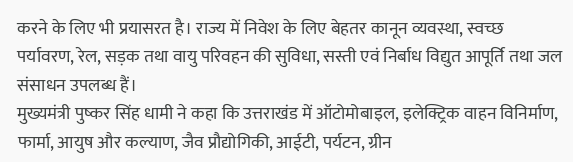करने के लिए भी प्रयासरत है। राज्य में निवेश के लिए बेहतर कानून व्यवस्था, स्वच्छ पर्यावरण, रेल, सड़क तथा वायु परिवहन की सुविधा, सस्ती एवं निर्बाध विद्युत आपूर्ति तथा जल संसाधन उपलब्ध हैं।
मुख्यमंत्री पुष्कर सिंह धामी ने कहा कि उत्तराखंड में ऑटोमोबाइल, इलेक्ट्रिक वाहन विनिर्माण, फार्मा, आयुष और कल्याण, जैव प्रौद्योगिकी, आईटी, पर्यटन, ग्रीन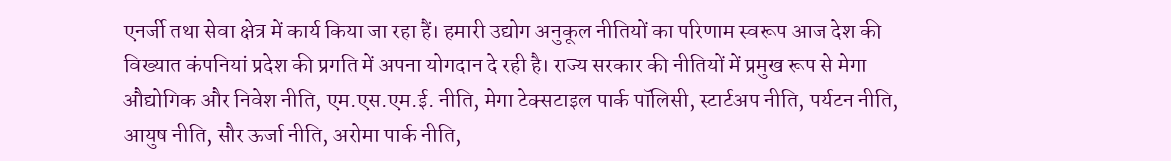एनर्जी तथा सेवा क्षेत्र में कार्य किया जा रहा हैं। हमारी उद्योग अनुकूल नीतियों का परिणाम स्वरूप आज देश की विख्यात कंपनियां प्रदेश की प्रगति में अपना योगदान दे रही है। राज्य सरकार की नीतियों में प्रमुख रूप से मेगा औद्योगिक और निवेश नीति, एम.एस.एम.ई. नीति, मेगा टेक्सटाइल पार्क पॉलिसी, स्टार्टअप नीति, पर्यटन नीति, आयुष नीति, सौर ऊर्जा नीति, अरोमा पार्क नीति,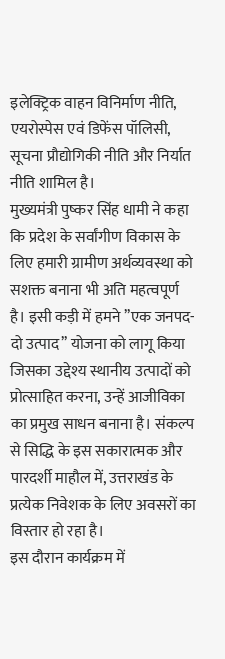इलेक्ट्रिक वाहन विनिर्माण नीति, एयरोस्पेस एवं डिफेंस पॉलिसी, सूचना प्रौद्योगिकी नीति और निर्यात नीति शामिल है।
मुख्यमंत्री पुष्कर सिंह धामी ने कहा कि प्रदेश के सर्वांगीण विकास के लिए हमारी ग्रामीण अर्थव्यवस्था को सशक्त बनाना भी अति महत्वपूर्ण है। इसी कड़ी में हमने ’’एक जनपद-दो उत्पाद’’ योजना को लागू किया जिसका उद्देश्य स्थानीय उत्पादों को प्रोत्साहित करना, उन्हें आजीविका का प्रमुख साधन बनाना है। संकल्प से सिद्धि के इस सकारात्मक और पारदर्शी माहौल में, उत्तराखंड के प्रत्येक निवेशक के लिए अवसरों का विस्तार हो रहा है।
इस दौरान कार्यक्रम में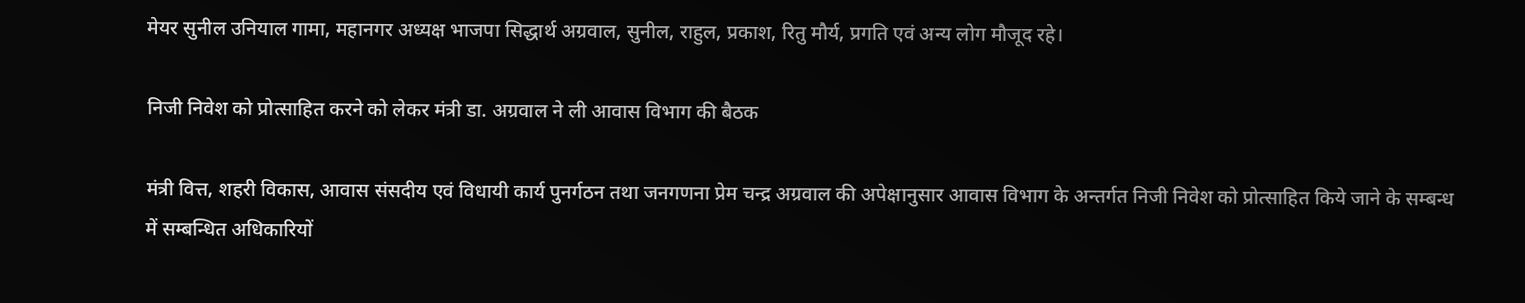मेयर सुनील उनियाल गामा, महानगर अध्यक्ष भाजपा सिद्धार्थ अग्रवाल, सुनील, राहुल, प्रकाश, रितु मौर्य, प्रगति एवं अन्य लोग मौजूद रहे।

निजी निवेश को प्रोत्साहित करने को लेकर मंत्री डा. अग्रवाल ने ली आवास विभाग की बैठक

मंत्री वित्त, शहरी विकास, आवास संसदीय एवं विधायी कार्य पुनर्गठन तथा जनगणना प्रेम चन्द्र अग्रवाल की अपेक्षानुसार आवास विभाग के अन्तर्गत निजी निवेश को प्रोत्साहित किये जाने के सम्बन्ध में सम्बन्धित अधिकारियों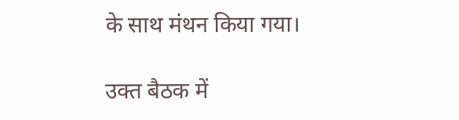के साथ मंथन किया गया।

उक्त बैठक में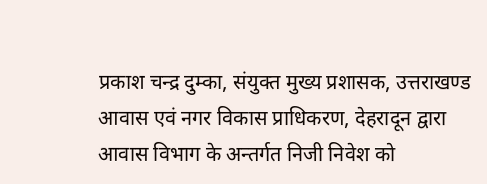प्रकाश चन्द्र दुम्का, संयुक्त मुख्य प्रशासक, उत्तराखण्ड आवास एवं नगर विकास प्राधिकरण, देहरादून द्वारा आवास विभाग के अन्तर्गत निजी निवेश को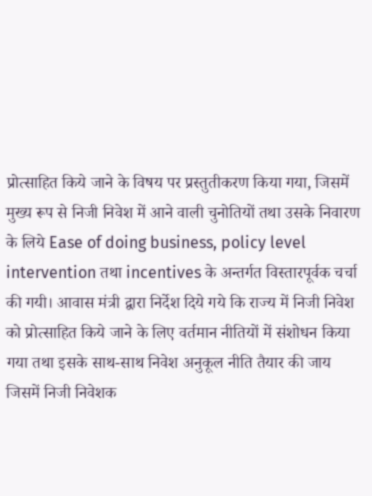प्रोत्साहित किये जाने के विषय पर प्रस्तुतीकरण किया गया, जिसमें मुख्य रूप से निजी निवेश में आने वाली चुनोतियों तथा उसके निवारण के लिये Ease of doing business, policy level intervention तथा incentives के अन्तर्गत विस्तारपूर्वक चर्चा की गयी। आवास मंत्री द्वारा निर्देश दिये गये कि राज्य में निजी निवेश को प्रोत्साहित किये जाने के लिए वर्तमान नीतियों में संशोधन किया गया तथा इसके साथ-साथ निवेश अनुकूल नीति तैयार की जाय जिसमें निजी निवेशक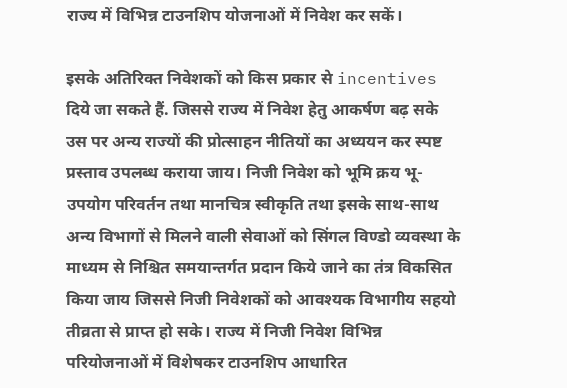राज्य में विभिन्न टाउनशिप योजनाओं में निवेश कर सकें।

इसके अतिरिक्त निवेशकों को किस प्रकार से incentives दिये जा सकते हैं. जिससे राज्य में निवेश हेतु आकर्षण बढ़ सके उस पर अन्य राज्यों की प्रोत्साहन नीतियों का अध्ययन कर स्पष्ट प्रस्ताव उपलब्ध कराया जाय। निजी निवेश को भूमि क्रय भू-उपयोग परिवर्तन तथा मानचित्र स्वीकृति तथा इसके साथ-साथ अन्य विभागों से मिलने वाली सेवाओं को सिंगल विण्डो व्यवस्था के माध्यम से निश्चित समयान्तर्गत प्रदान किये जाने का तंत्र विकसित किया जाय जिससे निजी निवेशकों को आवश्यक विभागीय सहयो तीव्रता से प्राप्त हो सके। राज्य में निजी निवेश विभिन्न परियोजनाओं में विशेषकर टाउनशिप आधारित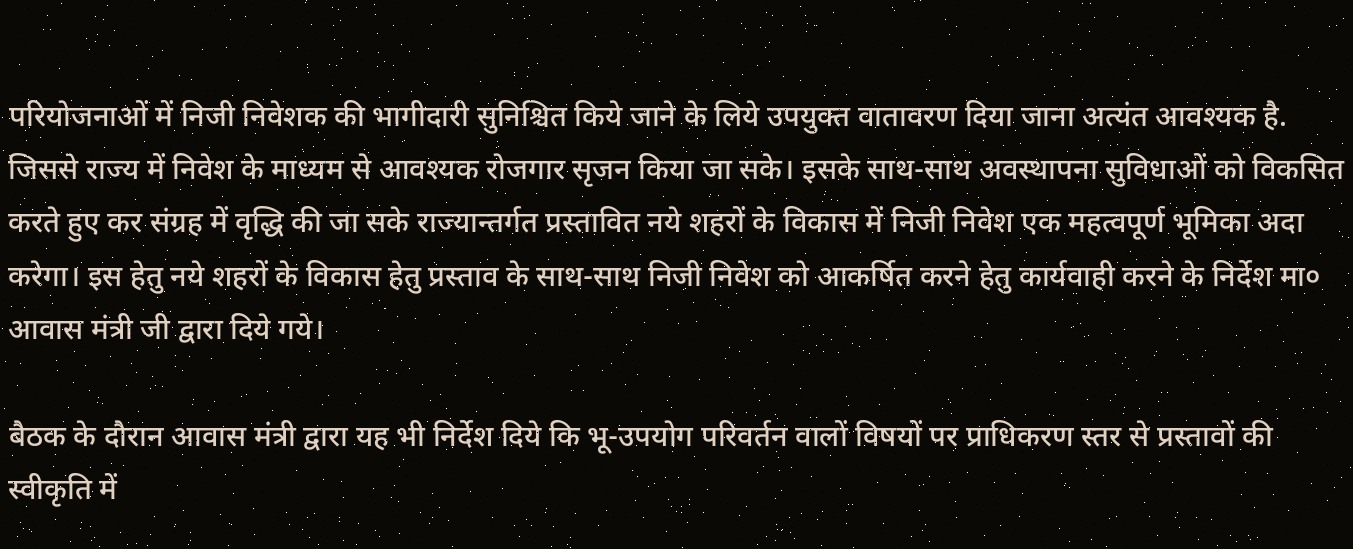परियोजनाओं में निजी निवेशक की भागीदारी सुनिश्चित किये जाने के लिये उपयुक्त वातावरण दिया जाना अत्यंत आवश्यक है. जिससे राज्य में निवेश के माध्यम से आवश्यक रोजगार सृजन किया जा सके। इसके साथ-साथ अवस्थापना सुविधाओं को विकसित करते हुए कर संग्रह में वृद्धि की जा सके राज्यान्तर्गत प्रस्तावित नये शहरों के विकास में निजी निवेश एक महत्वपूर्ण भूमिका अदा करेगा। इस हेतु नये शहरों के विकास हेतु प्रस्ताव के साथ-साथ निजी निवेश को आकर्षित करने हेतु कार्यवाही करने के निर्देश मा० आवास मंत्री जी द्वारा दिये गये।

बैठक के दौरान आवास मंत्री द्वारा यह भी निर्देश दिये कि भू-उपयोग परिवर्तन वालों विषयों पर प्राधिकरण स्तर से प्रस्तावों की स्वीकृति में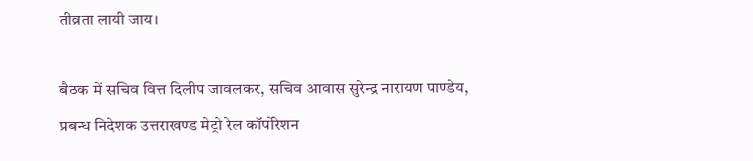तीव्रता लायी जाय।

बैठक में सचिव वित्त दिलीप जावलकर, सचिव आवास सुरेन्द्र नारायण पाण्डेय, प्रबन्ध निदेशक उत्तराखण्ड मेट्रो रेल कॉर्पोरेशन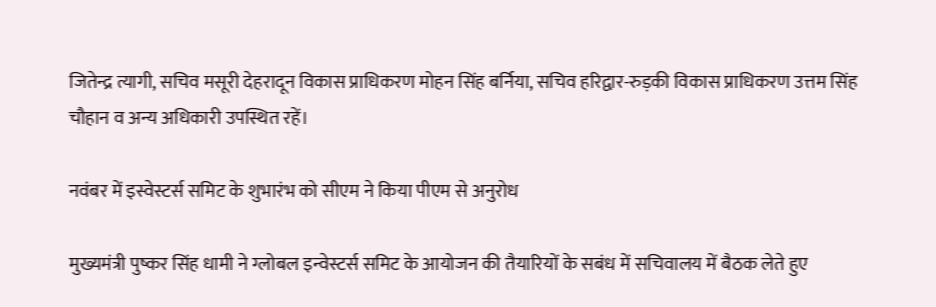जितेन्द्र त्यागी, सचिव मसूरी देहरादून विकास प्राधिकरण मोहन सिंह बर्निया, सचिव हरिद्वार-रुड़की विकास प्राधिकरण उत्तम सिंह चौहान व अन्य अधिकारी उपस्थित रहें।

नवंबर में इस्वेस्टर्स समिट के शुभारंभ को सीएम ने किया पीएम से अनुरोध

मुख्यमंत्री पुष्कर सिंह धामी ने ग्लोबल इन्वेस्टर्स समिट के आयोजन की तैयारियों के सबंध में सचिवालय में बैठक लेते हुए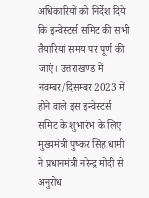अधिकारियों को निर्देश दिये कि इन्वेस्टर्स समिट की सभी तैयारियां समय पर पूर्ण की जाएं। उत्तराखण्ड में नवम्बर/दिसम्बर 2023 में होने वाले इस इन्वेस्टर्स समिट के शुभारंभ के लिए मुख्यमंत्री पुष्कर सिंह धामी ने प्रधानमंत्री नरेन्द्र मोदी से अनुरोध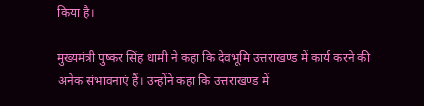किया है।

मुख्यमंत्री पुष्कर सिंह धामी ने कहा कि देवभूमि उत्तराखण्ड में कार्य करने की अनेक संभावनाएं हैं। उन्होंने कहा कि उत्तराखण्ड में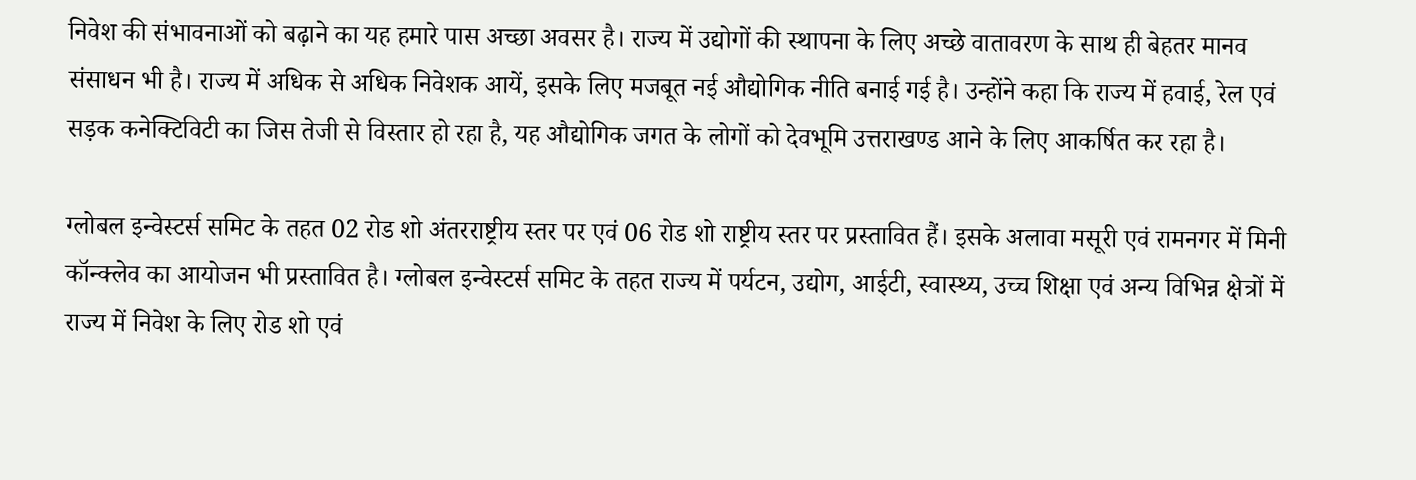निवेश की संभावनाओं को बढ़ाने का यह हमारे पास अच्छा अवसर है। राज्य में उद्योगों की स्थापना के लिए अच्छे वातावरण के साथ ही बेहतर मानव संसाधन भी है। राज्य में अधिक से अधिक निवेशक आयें, इसके लिए मजबूत नई औद्योगिक नीति बनाई गई है। उन्होंने कहा कि राज्य में हवाई, रेल एवं सड़क कनेक्टिविटी का जिस तेजी से विस्तार हो रहा है, यह औद्योगिक जगत के लोगों को देवभूमि उत्तराखण्ड आने के लिए आकर्षित कर रहा है।

ग्लोबल इन्वेस्टर्स समिट के तहत 02 रोड शो अंतरराष्ट्रीय स्तर पर एवं 06 रोड शो राष्ट्रीय स्तर पर प्रस्तावित हैं। इसके अलावा मसूरी एवं रामनगर में मिनी कॉन्क्लेव का आयोजन भी प्रस्तावित है। ग्लोबल इन्वेस्टर्स समिट के तहत राज्य में पर्यटन, उद्योग, आईटी, स्वास्थ्य, उच्च शिक्षा एवं अन्य विभिन्न क्षेत्रों में राज्य में निवेश के लिए रोड शो एवं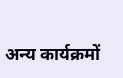अन्य कार्यक्रमों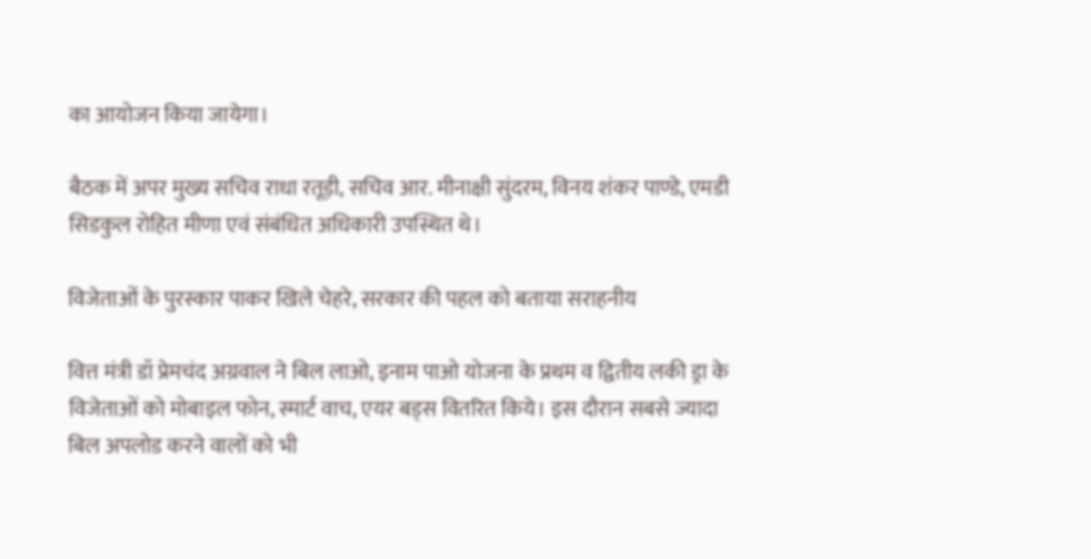का आयोजन किया जायेगा।

बैठक में अपर मुख्य सचिव राधा रतूड़ी, सचिव आर. मीनाक्षी सुंदरम, विनय शंकर पाण्डे, एमडी सिडकुल रोहित मीणा एवं संबंधित अधिकारी उपस्थित थे।

विजेताओं के पुरस्कार पाकर खिले चेहरे, सरकार की पहल को बताया सराहनीय

वित्त मंत्री डॉ प्रेमचंद अग्रवाल ने बिल लाओ, इनाम पाओ योजना के प्रथम व द्वितीय लकी ड्रा के विजेताओं को मोबाइल फोन, स्मार्ट वाच, एयर बड्स वितरित किये। इस दौरान सबसे ज्यादा बिल अपलोड करने वालों को भी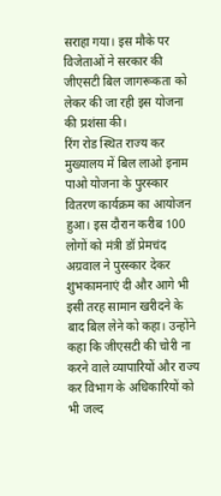सराहा गया। इस मौके पर विजेताओं ने सरकार की जीएसटी बिल जागरूकता को लेकर की जा रही इस योजना की प्रशंसा की।
रिंग रोड स्थित राज्य कर मुख्यालय में बिल लाओ इनाम पाओ योजना के पुरस्कार वितरण कार्यक्रम का आयोजन हुआ। इस दौरान करीब 100 लोगों को मंत्री डॉ प्रेमचंद अग्रवाल ने पुरस्कार देकर शुभकामनाएं दी और आगे भी इसी तरह सामान खरीदने के बाद बिल लेने को कहा। उन्होंने कहा कि जीएसटी की चोरी ना करने वाले व्यापारियों और राज्य कर विभाग के अधिकारियों को भी जल्द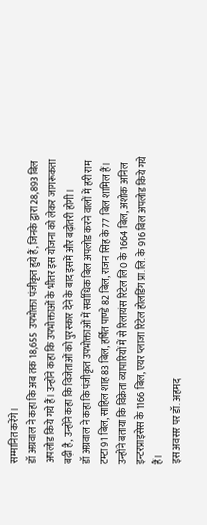सम्मानित करेंगे।
डॉ अग्रवाल ने कहा कि अब तक 18,655 उपभोक्ता पंजीकृत हुये हैं, जिनके द्वारा 28,893 बिल अपलोड किये गये हैं। उन्होंने कहा कि उपभोक्ताओं के भीतर इस योजना को लेकर जागरूकता बढ़ी है, उन्होंने कहा कि विजेताओं को पुरस्कार देने के बाद इसमें और बढ़ोतरी होगी।
डॉ अग्रवाल ने कहा कि पंजीकृत उपभोक्ताओं में सर्वाधिक बिल अपलोड करने वालों में हरी राम टम्टा 91 बिल, साहिल शाह 83 बिल, हर्षित पाण्डे 82 बिल, राजन सिंह के 77 बिल शामिल हैं। उन्होंने बताया कि विक्रेता व्यापारियों में से रिलायंस रिटेल लि0 के 1664 बिल, अशोक अनिल इन्टरप्राइसेस के 1166 बिल, एयर प्लाजा रिटेल होलडिंग प्रा.लि. के 916 बिल अपलोड किये गये हैं।
इस अवसर पर डॉ. अहमद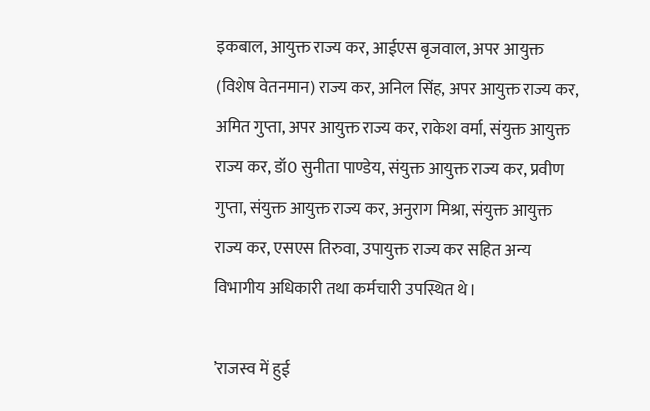इकबाल, आयुक्त राज्य कर, आईएस बृजवाल, अपर आयुक्त (विशेष वेतनमान) राज्य कर, अनिल सिंह, अपर आयुक्त राज्य कर, अमित गुप्ता, अपर आयुक्त राज्य कर, राकेश वर्मा, संयुक्त आयुक्त राज्य कर, डॉ0 सुनीता पाण्डेय, संयुक्त आयुक्त राज्य कर, प्रवीण गुप्ता, संयुक्त आयुक्त राज्य कर, अनुराग मिश्रा, संयुक्त आयुक्त राज्य कर, एसएस तिरुवा, उपायुक्त राज्य कर सहित अन्य विभागीय अधिकारी तथा कर्मचारी उपस्थित थे।

’राजस्व में हुई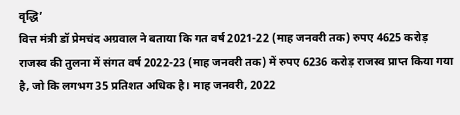वृद्धि’
वित्त मंत्री डॉ प्रेमचंद अग्रवाल ने बताया कि गत वर्ष 2021-22 (माह जनवरी तक) रुपए 4625 करोड़ राजस्व की तुलना में संगत वर्ष 2022-23 (माह जनवरी तक) में रुपए 6236 करोड़ राजस्व प्राप्त किया गया है, जो कि लगभग 35 प्रतिशत अधिक है। माह जनवरी, 2022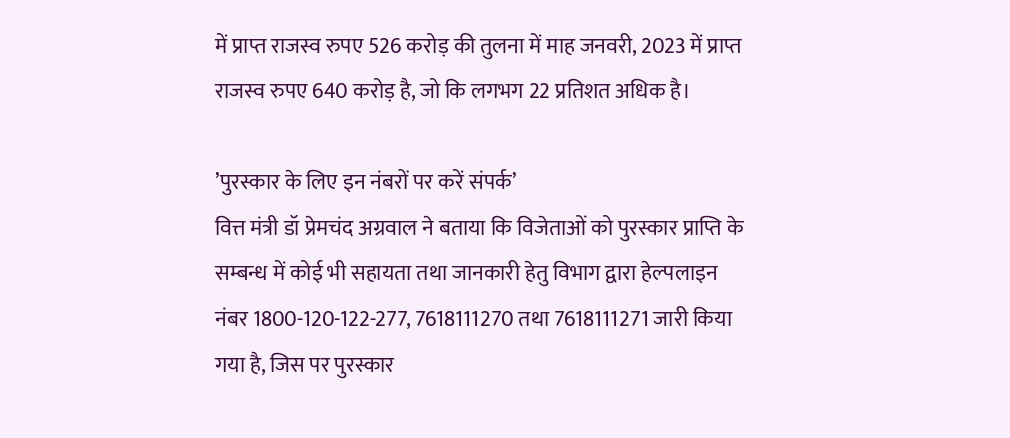में प्राप्त राजस्व रुपए 526 करोड़ की तुलना में माह जनवरी, 2023 में प्राप्त राजस्व रुपए 640 करोड़ है, जो कि लगभग 22 प्रतिशत अधिक है।

’पुरस्कार के लिए इन नंबरों पर करें संपर्क’
वित्त मंत्री डॉ प्रेमचंद अग्रवाल ने बताया कि विजेताओं को पुरस्कार प्राप्ति के सम्बन्ध में कोई भी सहायता तथा जानकारी हेतु विभाग द्वारा हेल्पलाइन नंबर 1800-120-122-277, 7618111270 तथा 7618111271 जारी किया गया है, जिस पर पुरस्कार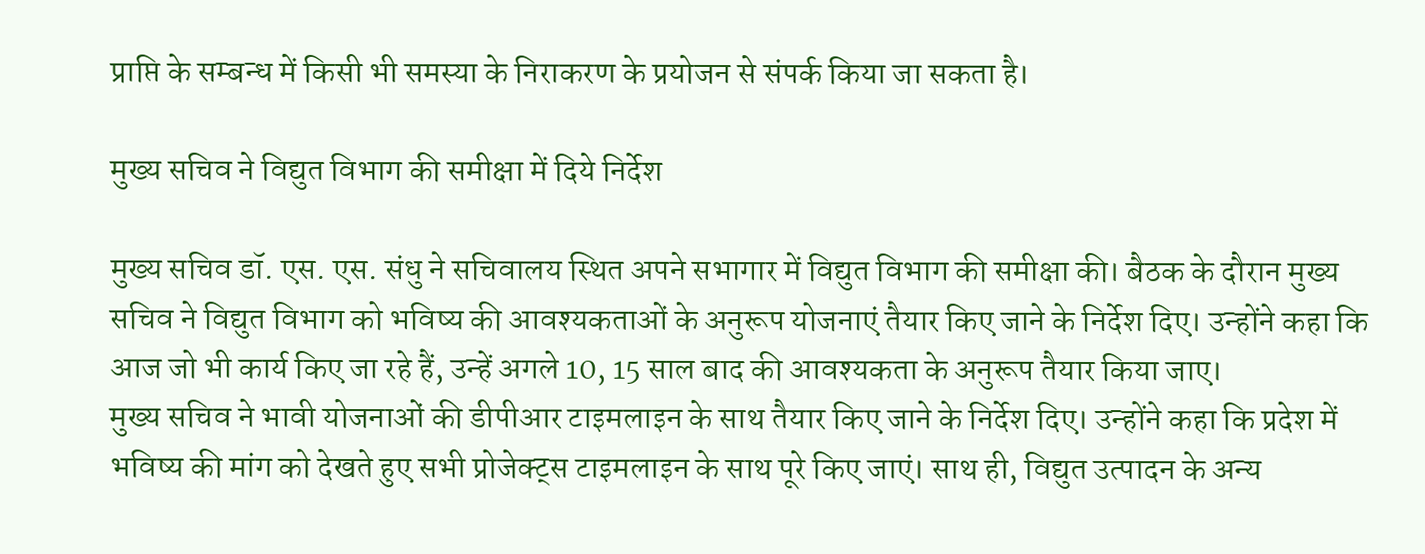प्राप्ति के सम्बन्ध में किसी भी समस्या के निराकरण के प्रयोजन से संपर्क किया जा सकता है।

मुख्य सचिव ने विद्युत विभाग की समीक्षा में दिये निर्देश

मुख्य सचिव डॉ. एस. एस. संधु ने सचिवालय स्थित अपने सभागार में विद्युत विभाग की समीक्षा की। बैठक के दौरान मुख्य सचिव ने विद्युत विभाग को भविष्य की आवश्यकताओं के अनुरूप योजनाएं तैयार किए जाने के निर्देश दिए। उन्होंने कहा कि आज जो भी कार्य किए जा रहे हैं, उन्हें अगले 10, 15 साल बाद की आवश्यकता के अनुरूप तैयार किया जाए।
मुख्य सचिव ने भावी योजनाओं की डीपीआर टाइमलाइन के साथ तैयार किए जाने के निर्देश दिए। उन्होंने कहा कि प्रदेश में भविष्य की मांग को देखते हुए सभी प्रोजेक्ट्स टाइमलाइन के साथ पूरे किए जाएं। साथ ही, विद्युत उत्पादन के अन्य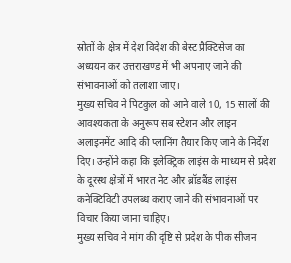स्रोतों के क्षेत्र में देश विदेश की बेस्ट प्रैक्टिसेज का अध्ययन कर उत्तराखण्ड में भी अपनाए जाने की संभावनाओं को तलाशा जाए।
मुख्य सचिव ने पिटकुल को आने वाले 10, 15 सालों की आवश्यकता के अनुरूप सब स्टेशन और लाइन अलाइनमेंट आदि की प्लानिंग तैयार किए जाने के निर्देश दिए। उन्होंने कहा कि इलेक्ट्रिक लाइंस के माध्यम से प्रदेश के दूरस्थ क्षेत्रों में भारत नेट और ब्रॉडबैंड लाइंस कनेक्टिविटी उपलब्ध कराए जाने की संभावनाओं पर विचार किया जाना चाहिए।
मुख्य सचिव ने मांग की दृष्टि से प्रदेश के पीक सीजन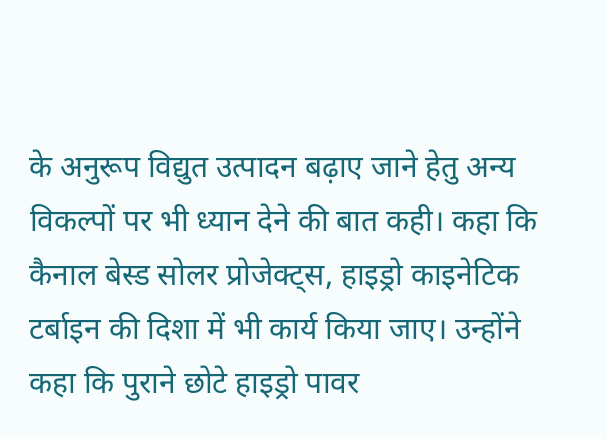के अनुरूप विद्युत उत्पादन बढ़ाए जाने हेतु अन्य विकल्पों पर भी ध्यान देने की बात कही। कहा कि कैनाल बेस्ड सोलर प्रोजेक्ट्स, हाइड्रो काइनेटिक टर्बाइन की दिशा में भी कार्य किया जाए। उन्होंने कहा कि पुराने छोटे हाइड्रो पावर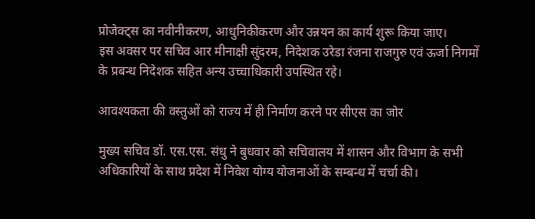प्रोजेक्ट्स का नवीनीकरण, आधुनिकीकरण और उन्नयन का कार्य शुरू किया जाए।
इस अवसर पर सचिव आर मीनाक्षी सुंदरम, निदेशक उरेडा रंजना राजगुरु एवं ऊर्जा निगमों के प्रबन्ध निदेशक सहित अन्य उच्चाधिकारी उपस्थित रहे।

आवश्यकता की वस्तुओं को राज्य में ही निर्माण करने पर सीएस का जोर

मुख्य सचिव डॉ. एस.एस. संधु ने बुधवार को सचिवालय में शासन और विभाग के सभी अधिकारियों के साथ प्रदेश में निवेश योग्य योजनाओं के सम्बन्ध में चर्चा की।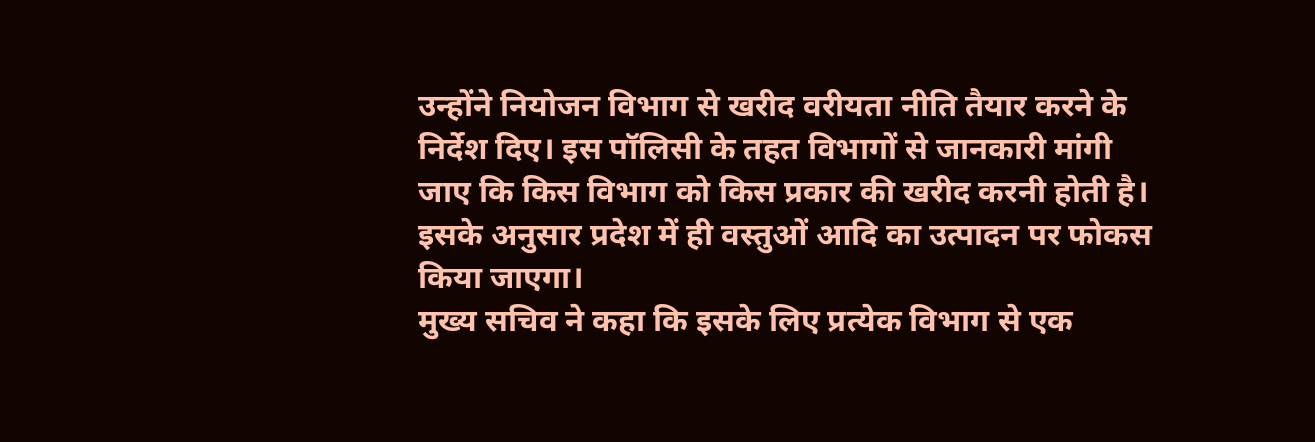उन्होंने नियोजन विभाग से खरीद वरीयता नीति तैयार करने के निर्देश दिए। इस पॉलिसी के तहत विभागों से जानकारी मांगी जाए कि किस विभाग को किस प्रकार की खरीद करनी होती है। इसके अनुसार प्रदेश में ही वस्तुओं आदि का उत्पादन पर फोकस किया जाएगा।
मुख्य सचिव ने कहा कि इसके लिए प्रत्येक विभाग से एक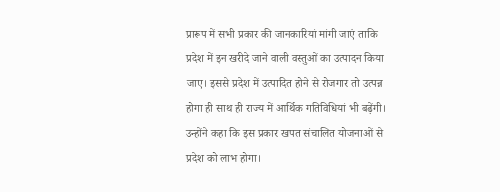प्रारूप में सभी प्रकार की जानकारियां मांगी जाएं ताकि प्रदेश में इन खरीदे जाने वाली वस्तुओं का उत्पादन किया जाए। इससे प्रदेश में उत्पादित होने से रोजगार तो उत्पन्न होगा ही साथ ही राज्य में आर्थिक गतिविधियां भी बढ़ेंगी। उन्होंने कहा कि इस प्रकार खपत संचालित योजनाओं से प्रदेश को लाभ होगा।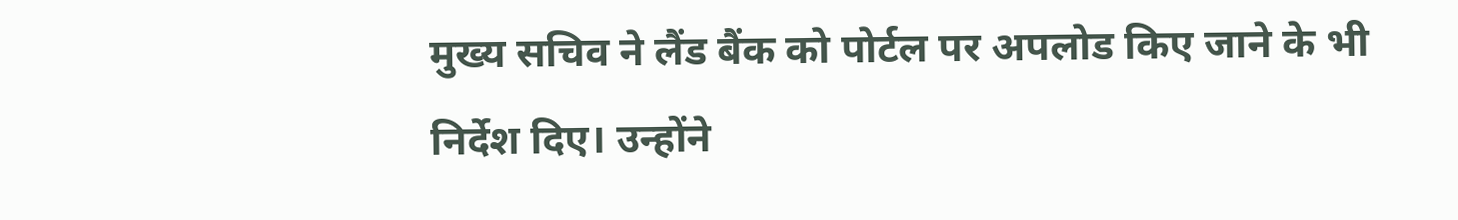मुख्य सचिव ने लैंड बैंक को पोर्टल पर अपलोड किए जाने के भी निर्देश दिए। उन्होंने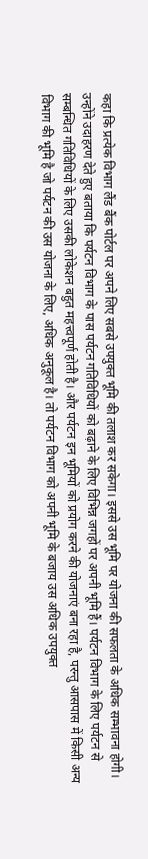कहा कि प्रत्येक विभाग लैंड बैंक पोर्टल पर अपने लिए सबसे उपयुक्त भूमि की तलाश कर सकेगा। इससे उस भूमि पर योजना की सफलता के अधिक सम्भावना होगी। उन्होंने उदाहरण देते हुए बताया कि पर्यटन विभाग के पास पर्यटन गतिविधियों को बढ़ाने के लिए विभिन्न जगहों पर अपनी भूमि हैं। पर्यटन विभाग के लिए पर्यटन से सम्बन्धित गतिविधियों के लिए उसकी लोकेशन बहुत महत्त्वपूर्ण होती है। और पर्यटन इन भूमियों को प्रयोग करने की योजनाएं बना रहा है, परन्तु आसपास में किसी अन्य विभाग की भूमि है जो पर्यटन की उस योजना के लिए, अधिक अनुकूल है। तो पर्यटन विभाग को अपनी भूमि के बजाय उस अधिक उपयुक्त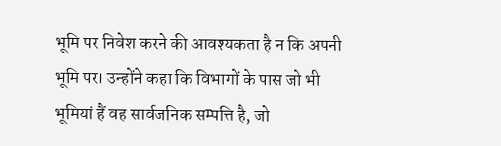भूमि पर निवेश करने की आवश्यकता है न कि अपनी भूमि पर। उन्होंने कहा कि विभागों के पास जो भी भूमियां हैं वह सार्वजनिक सम्पत्ति है, जो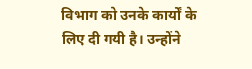विभाग को उनके कार्यों के लिए दी गयी है। उन्होंने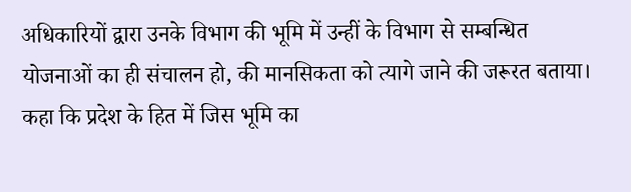अधिकारियों द्वारा उनके विभाग की भूमि में उन्हीं के विभाग से सम्बन्धित योजनाओं का ही संचालन हो, की मानसिकता को त्यागे जाने की जरूरत बताया। कहा कि प्रदेश के हित में जिस भूमि का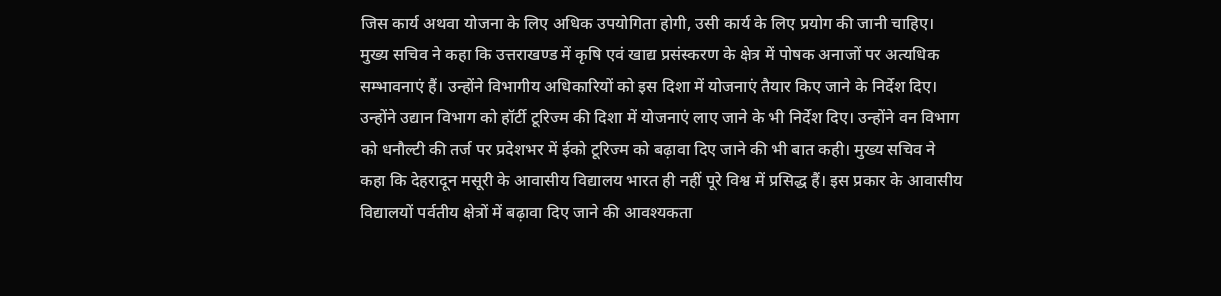जिस कार्य अथवा योजना के लिए अधिक उपयोगिता होगी, उसी कार्य के लिए प्रयोग की जानी चाहिए।
मुख्य सचिव ने कहा कि उत्तराखण्ड में कृषि एवं खाद्य प्रसंस्करण के क्षेत्र में पोषक अनाजों पर अत्यधिक सम्भावनाएं हैं। उन्होंने विभागीय अधिकारियों को इस दिशा में योजनाएं तैयार किए जाने के निर्देश दिए। उन्होंने उद्यान विभाग को हॉर्टी टूरिज्म की दिशा में योजनाएं लाए जाने के भी निर्देश दिए। उन्होंने वन विभाग को धनौल्टी की तर्ज पर प्रदेशभर में ईको टूरिज्म को बढ़ावा दिए जाने की भी बात कही। मुख्य सचिव ने कहा कि देहरादून मसूरी के आवासीय विद्यालय भारत ही नहीं पूरे विश्व में प्रसिद्ध हैं। इस प्रकार के आवासीय विद्यालयों पर्वतीय क्षेत्रों में बढ़ावा दिए जाने की आवश्यकता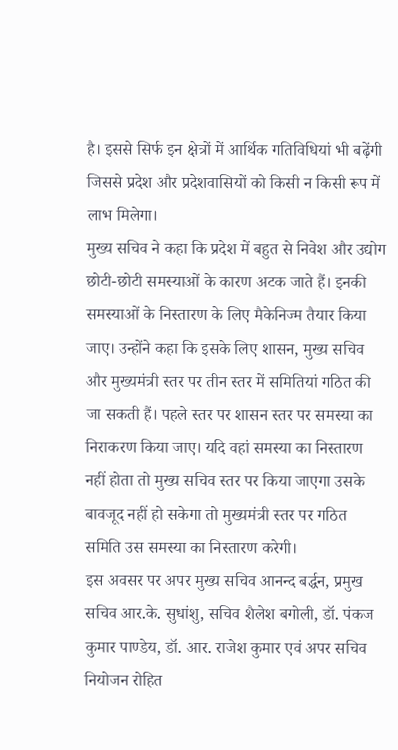है। इससे सिर्फ इन क्षेत्रों में आर्थिक गतिविधियां भी बढ़ेंगी जिससे प्रदेश और प्रदेशवासियों को किसी न किसी रूप में लाभ मिलेगा।
मुख्य सचिव ने कहा कि प्रदेश में बहुत से निवेश और उद्योग छोटी-छोटी समस्याओं के कारण अटक जाते हैं। इनकी समस्याओं के निस्तारण के लिए मैकेनिज्म तैयार किया जाए। उन्होंने कहा कि इसके लिए शासन, मुख्य सचिव और मुख्यमंत्री स्तर पर तीन स्तर में समितियां गठित की जा सकती हैं। पहले स्तर पर शासन स्तर पर समस्या का निराकरण किया जाए। यदि वहां समस्या का निस्तारण नहीं होता तो मुख्य सचिव स्तर पर किया जाएगा उसके बावजूद नहीं हो सकेगा तो मुख्यमंत्री स्तर पर गठित समिति उस समस्या का निस्तारण करेगी।
इस अवसर पर अपर मुख्य सचिव आनन्द बर्द्धन, प्रमुख सचिव आर.के. सुधांशु, सचिव शैलेश बगोली, डॉ. पंकज कुमार पाण्डेय, डॉ. आर. राजेश कुमार एवं अपर सचिव नियोजन रोहित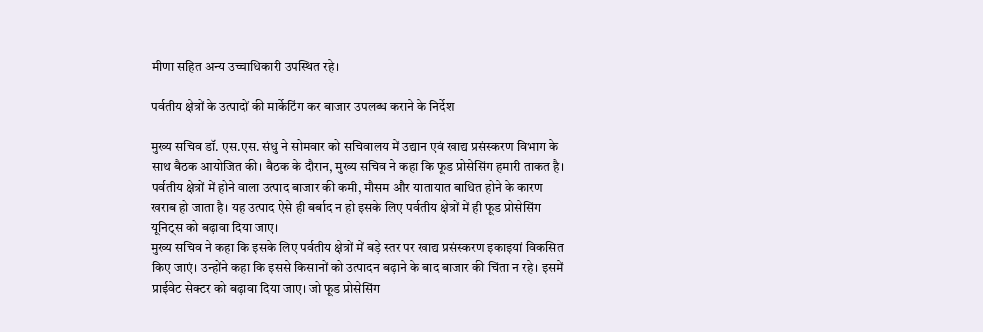मीणा सहित अन्य उच्चाधिकारी उपस्थित रहे।

पर्वतीय क्षेत्रों के उत्पादों की मार्केटिंग कर बाजार उपलब्ध कराने के निर्देश

मुख्य सचिव डॉ. एस.एस. संधु ने सोमवार को सचिवालय में उद्यान एवं खाद्य प्रसंस्करण विभाग के साथ बैठक आयोजित की। बैठक के दौरान, मुख्य सचिव ने कहा कि फूड प्रोसेसिंग हमारी ताकत है। पर्वतीय क्षेत्रों में होने वाला उत्पाद बाजार की कमी, मौसम और यातायात बाधित होने के कारण खराब हो जाता है। यह उत्पाद ऐसे ही बर्बाद न हो इसके लिए पर्वतीय क्षेत्रों में ही फूड प्रोसेसिंग यूनिट्स को बढ़ावा दिया जाए।
मुख्य सचिव ने कहा कि इसके लिए पर्वतीय क्षेत्रों में बड़े स्तर पर खाद्य प्रसंस्करण इकाइयां विकसित किए जाएं। उन्होंने कहा कि इससे किसानों को उत्पादन बढ़ाने के बाद बाजार की चिंता न रहे। इसमें प्राईवेट सेक्टर को बढ़ावा दिया जाए। जो फूड प्रोसेसिंग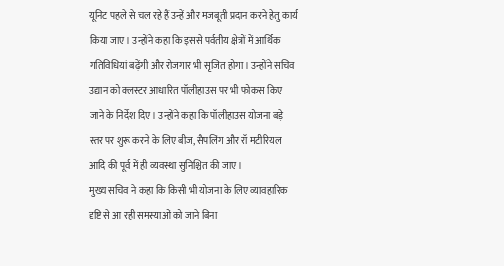यूनिट पहले से चल रहे हैं उन्हें और मजबूती प्रदान करने हेतु कार्य किया जाए। उन्होंने कहा कि इससे पर्वतीय क्षेत्रों में आर्थिक गतिविधियां बढ़ेंगी और रोजगार भी सृजित होगा। उन्होंने सचिव उद्यान को क्लस्टर आधारित पॉलीहाउस पर भी फोकस किए जाने के निर्देश दिए। उन्होंने कहा कि पॉलीहाउस योजना बड़े स्तर पर शुरू करने के लिए बीज, सैपलिंग और रॉ मटीरियल आदि की पूर्व में ही व्यवस्था सुनिश्चित की जाए।
मुख्य सचिव ने कहा कि किसी भी योजना के लिए व्यावहारिक दृष्टि से आ रही समस्याओं को जाने बिना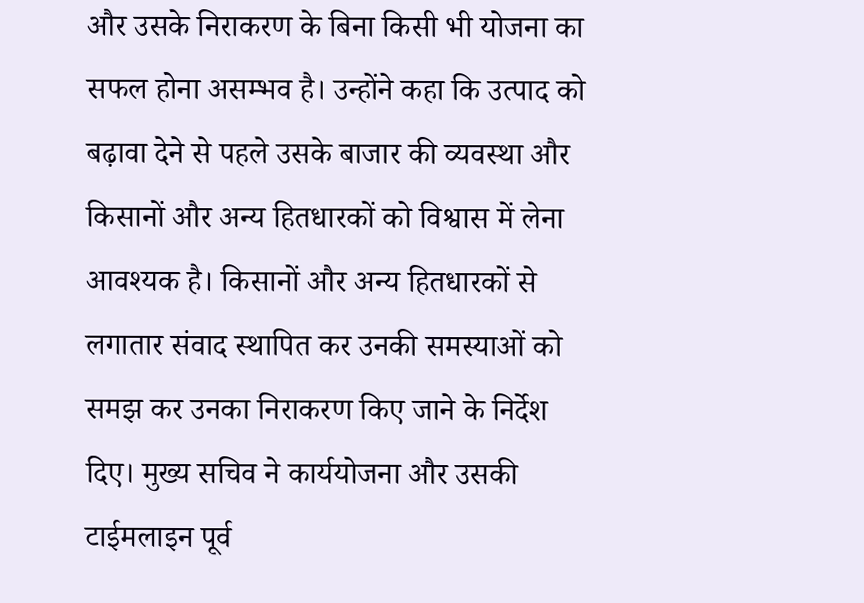और उसके निराकरण के बिना किसी भी योजना का सफल होना असम्भव है। उन्होंने कहा कि उत्पाद को बढ़ावा देने से पहले उसके बाजार की व्यवस्था और किसानों और अन्य हितधारकों को विश्वास में लेना आवश्यक है। किसानों और अन्य हितधारकों से लगातार संवाद स्थापित कर उनकी समस्याओं को समझ कर उनका निराकरण किए जाने के निर्देश दिए। मुख्य सचिव ने कार्ययोजना और उसकी टाईमलाइन पूर्व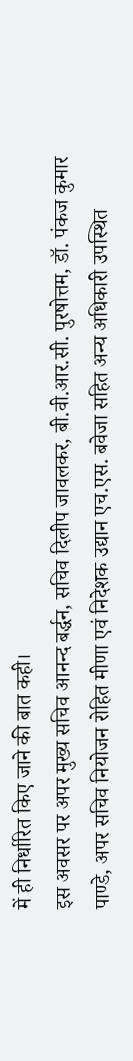में ही निर्धारित किए जाने की बात कही।
इस अवसर पर अपर मुख्य सचिव आनन्द बर्द्धन, सचिव दिलीप जावलकर, बी.वी.आर.सी. पुरषोत्तम, डॉ. पंकज कुमार पाण्डे, अपर सचिव नियोजन रोहित मीणा एवं निदेशक उद्यान एच.एस. बवेजा सहित अन्य अधिकारी उपस्थित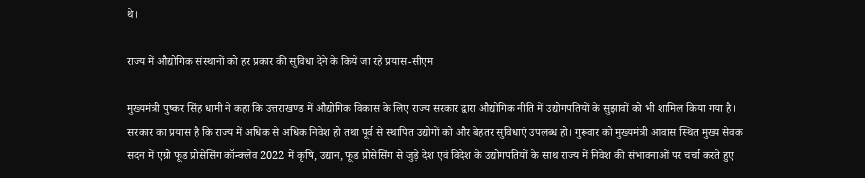थे।

राज्य में औद्योगिक संस्थानों को हर प्रकार की सुविधा देने के किये जा रहे प्रयास-सीएम

मुख्यमंत्री पुष्कर सिंह धामी ने कहा कि उत्तराखण्ड में औद्योगिक विकास के लिए राज्य सरकार द्वारा औद्योगिक नीति में उद्योगपतियों के सुझावों को भी शामिल किया गया है। सरकार का प्रयास है कि राज्य में अधिक से अधिक निवेश हो तथा पूर्व से स्थापित उद्योगों को और बेहतर सुविधाएं उपलब्ध हो। गुरूवार को मुख्यमंत्री आवास स्थित मुख्य सेवक सदन में एग्रो फूड प्रोसेसिंग कॉन्क्लेव 2022 में कृषि, उद्यान, फूड प्रोसेसिंग से जुड़े देश एवं विदेश के उद्योगपतियों के साथ राज्य में निवेश की संभावनाओं पर चर्चा करते हुए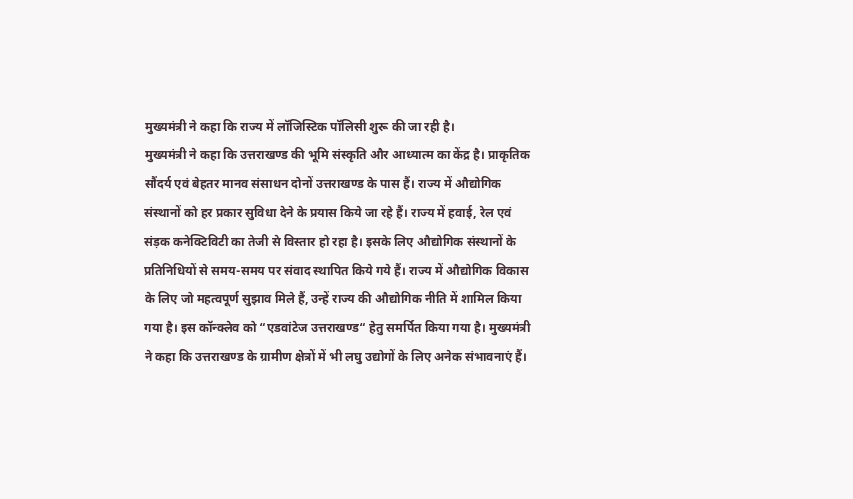मुख्यमंत्री ने कहा कि राज्य में लॉजिस्टिक पॉलिसी शुरू की जा रही है।
मुख्यमंत्री ने कहा कि उत्तराखण्ड की भूमि संस्कृति और आध्यात्म का केंद्र है। प्राकृतिक सौंदर्य एवं बेहतर मानव संसाधन दोनों उत्तराखण्ड के पास हैं। राज्य में औद्योगिक संस्थानों को हर प्रकार सुविधा देने के प्रयास किये जा रहे हैं। राज्य में हवाई, रेल एवं संड़क कनेक्टिविटी का तेजी से विस्तार हो रहा है। इसके लिए औद्योगिक संस्थानों के प्रतिनिधियों से समय-समय पर संवाद स्थापित किये गये हैं। राज्य में औद्योगिक विकास के लिए जो महत्वपूर्ण सुझाव मिले हैं, उन्हें राज्य की औद्योगिक नीति में शामिल किया गया है। इस कॉन्क्लेव को “एडवांटेज उत्तराखण्ड“ हेतु समर्पित किया गया है। मुख्यमंत्री ने कहा कि उत्तराखण्ड के ग्रामीण क्षेत्रों में भी लघु उद्योगों के लिए अनेक संभावनाएं हैं।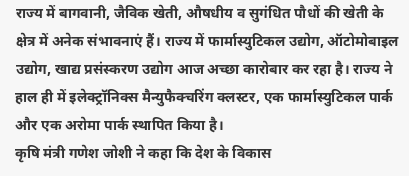राज्य में बागवानी, जैविक खेती, औषधीय व सुगंधित पौधों की खेती के क्षेत्र में अनेक संभावनाएं हैं। राज्य में फार्मास्युटिकल उद्योग, ऑटोमोबाइल उद्योग, खाद्य प्रसंस्करण उद्योग आज अच्छा कारोबार कर रहा है। राज्य ने हाल ही में इलेक्ट्रॉनिक्स मैन्युफैक्चरिंग क्लस्टर, एक फार्मास्युटिकल पार्क और एक अरोमा पार्क स्थापित किया है।
कृषि मंत्री गणेश जोशी ने कहा कि देश के विकास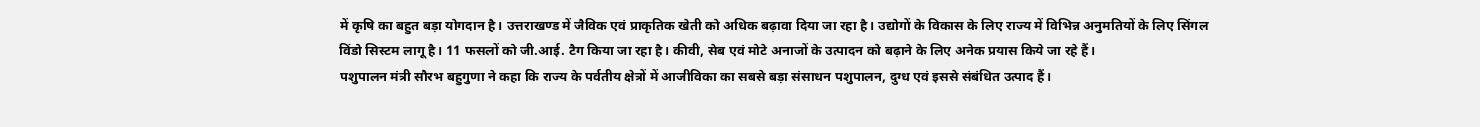में कृषि का बहुत बड़ा योगदान है। उत्तराखण्ड में जैविक एवं प्राकृतिक खेती को अधिक बढ़ावा दिया जा रहा है। उद्योगों के विकास के लिए राज्य में विभिन्न अनुमतियों के लिए सिंगल विंडो सिस्टम लागू है। 11 फसलों को जी.आई. टैग किया जा रहा है। कीवी, सेब एवं मोटे अनाजों के उत्पादन को बढ़ाने के लिए अनेक प्रयास किये जा रहे हैं।
पशुपालन मंत्री सौरभ बहुगुणा ने कहा कि राज्य के पर्वतीय क्षेत्रों में आजीविका का सबसे बड़ा संसाधन पशुपालन, दुग्ध एवं इससे संबंधित उत्पाद हैं।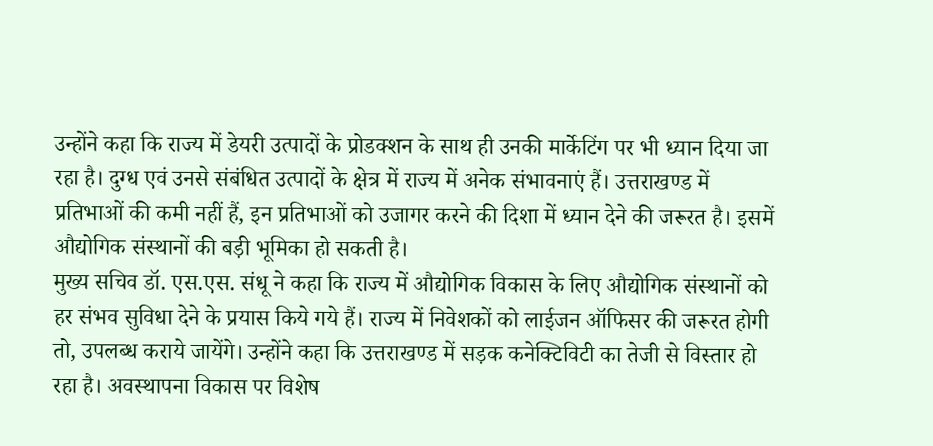उन्होंने कहा कि राज्य में डेयरी उत्पादों के प्रोडक्शन के साथ ही उनकी मार्केटिंग पर भी ध्यान दिया जा रहा है। दुग्ध एवं उनसे संबंधित उत्पादों के क्षेत्र में राज्य में अनेक संभावनाएं हैं। उत्तराखण्ड में प्रतिभाओं की कमी नहीं हैं, इन प्रतिभाओं को उजागर करने की दिशा में ध्यान देने की जरूरत है। इसमें औद्योगिक संस्थानों की बड़ी भूमिका हो सकती है।
मुख्य सचिव डॉ. एस.एस. संधू ने कहा कि राज्य में औद्योगिक विकास के लिए औद्योगिक संस्थानों को हर संभव सुविधा देने के प्रयास किये गये हैं। राज्य में निवेशकों को लाईजन ऑफिसर की जरूरत होगी तो, उपलब्ध कराये जायेंगे। उन्होंने कहा कि उत्तराखण्ड में सड़क कनेक्टिविटी का तेजी से विस्तार हो रहा है। अवस्थापना विकास पर विशेष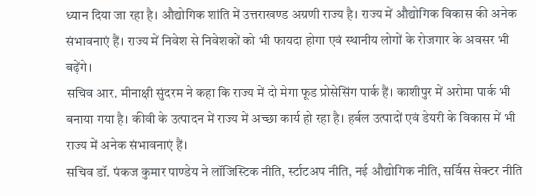ध्यान दिया जा रहा है। औद्योगिक शांति में उत्तराखण्ड अग्रणी राज्य है। राज्य में औद्योगिक विकास की अनेक संभावनाएं हैं। राज्य में निवेश से निवेशकों को भी फायदा होगा एवं स्थानीय लोगों के रोजगार के अवसर भी बढ़ेंगे।
सचिव आर. मीनाक्षी सुंदरम ने कहा कि राज्य में दो मेगा फूड प्रोसेसिंग पार्क हैं। काशीपुर में अरोमा पार्क भी बनाया गया है। कीवी के उत्पादन में राज्य में अच्छा कार्य हो रहा है। हर्बल उत्पादों एवं डेयरी के विकास में भी राज्य में अनेक संभावनाएं हैं।
सचिव डॉ. पंकज कुमार पाण्डेय ने लॉजिस्टिक नीति, र्स्टाटअप नीति, नई औद्योगिक नीति, सर्विस सेक्टर नीति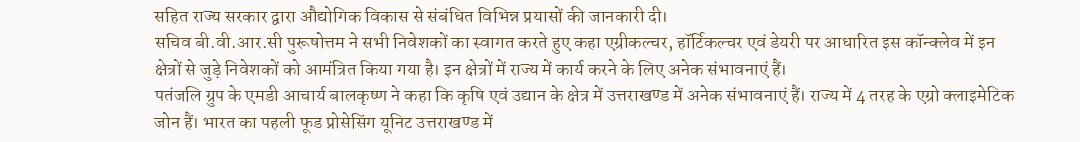सहित राज्य सरकार द्वारा औद्योगिक विकास से संबंधित विभिन्न प्रयासों की जानकारी दी।
सचिव बी.वी.आर.सी पुरूषोत्तम ने सभी निवेशकों का स्वागत करते हुए कहा एग्रीकल्चर, हॉर्टिकल्चर एवं डेयरी पर आधारित इस कॉन्क्लेव में इन क्षेत्रों से जुड़े निवेशकों को आमंत्रित किया गया है। इन क्षेत्रों में राज्य में कार्य करने के लिए अनेक संभावनाएं हैं।
पतंजलि ग्रुप के एमडी आचार्य बालकृष्ण ने कहा कि कृषि एवं उद्यान के क्षेत्र में उत्तराखण्ड में अनेक संभावनाएं हैं। राज्य में 4 तरह के एग्रो क्लाइमेटिक जोन हैं। भारत का पहली फूड प्रोसेसिंग यूनिट उत्तराखण्ड में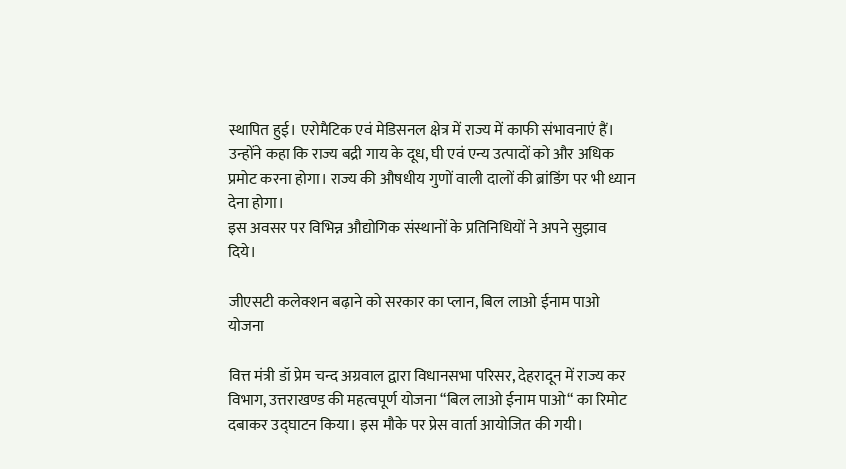स्थापित हुई। एरोमैटिक एवं मेडिसनल क्षेत्र में राज्य में काफी संभावनाएं हैं। उन्होंने कहा कि राज्य बद्री गाय के दूध, घी एवं एन्य उत्पादों को और अधिक प्रमोट करना होगा। राज्य की औषधीय गुणों वाली दालों की ब्रांडिंग पर भी ध्यान देना होगा।
इस अवसर पर विभिन्न औद्योगिक संस्थानों के प्रतिनिधियों ने अपने सुझाव दिये।

जीएसटी कलेक्शन बढ़ाने को सरकार का प्लान, बिल लाओ ईनाम पाओ योजना

वित्त मंत्री डॉ प्रेम चन्द अग्रवाल द्वारा विधानसभा परिसर, देहरादून में राज्य कर विभाग, उत्तराखण्ड की महत्वपूर्ण योजना “बिल लाओ ईनाम पाओ“ का रिमोट दबाकर उद्घाटन किया। इस मौके पर प्रेस वार्ता आयोजित की गयी।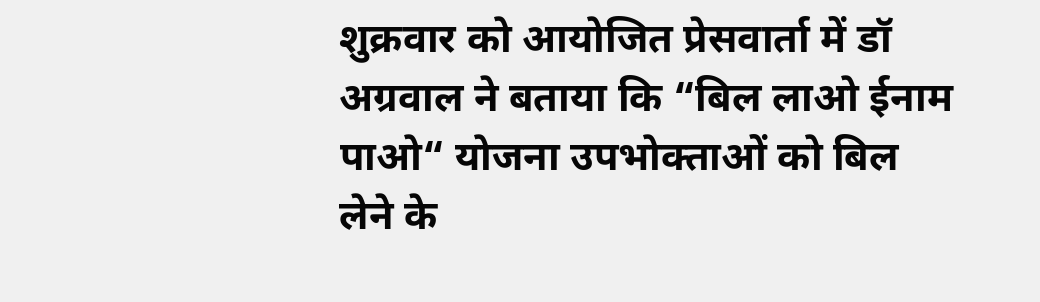शुक्रवार को आयोजित प्रेसवार्ता में डॉ अग्रवाल ने बताया कि “बिल लाओ ईनाम पाओ“ योजना उपभोक्ताओं को बिल लेने के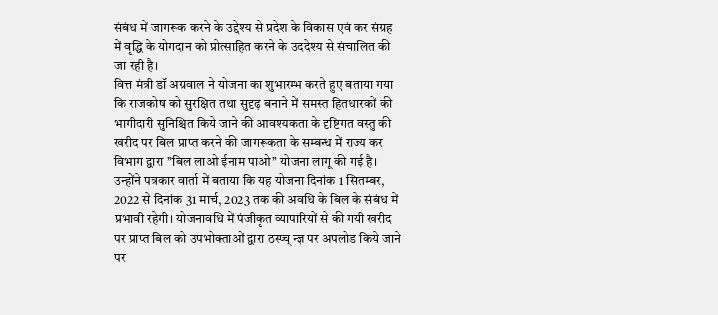संबंध में जागरूक करने के उद्देश्य से प्रदेश के विकास एवं कर संग्रह में वृद्धि के योगदान को प्रोत्साहित करने के उददेश्य से संचालित की जा रही है।
वित्त मंत्री डॉ अग्रवाल ने योजना का शुभारम्भ करते हुए बताया गया कि राजकोष को सुरक्षित तथा सुदृढ़ बनाने में समस्त हितधारकों की भागीदारी सुनिश्चित किये जाने की आवश्यकता के दृष्टिगत वस्तु की खरीद पर बिल प्राप्त करने की जागरूकता के सम्बन्ध में राज्य कर विभाग द्वारा ’’बिल लाओ ईनाम पाओ’’ योजना लागू की गई है। उन्होंने पत्रकार वार्ता में बताया कि यह योजना दिनांक 1 सितम्बर, 2022 से दिनांक 31 मार्च, 2023 तक की अवधि के बिल के संबंध में प्रभावी रहेगी। योजनावधि में पंजीकृत व्यापारियों से की गयी खरीद पर प्राप्त बिल को उपभोक्ताओं द्वारा ठस्प्च् न्ज्ञ पर अपलोड किये जाने पर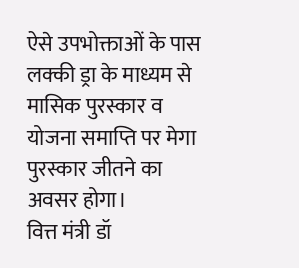ऐसे उपभोक्ताओं के पास लक्की ड्रा के माध्यम से मासिक पुरस्कार व योजना समाप्ति पर मेगा पुरस्कार जीतने का अवसर होगा।
वित्त मंत्री डॉ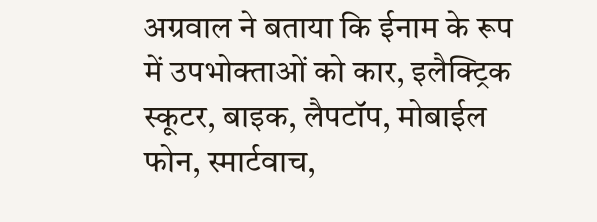अग्रवाल ने बताया कि ईनाम के रूप में उपभोक्ताओं को कार, इलैक्ट्रिक स्कूटर, बाइक, लैपटॉप, मोबाईल फोन, स्मार्टवाच,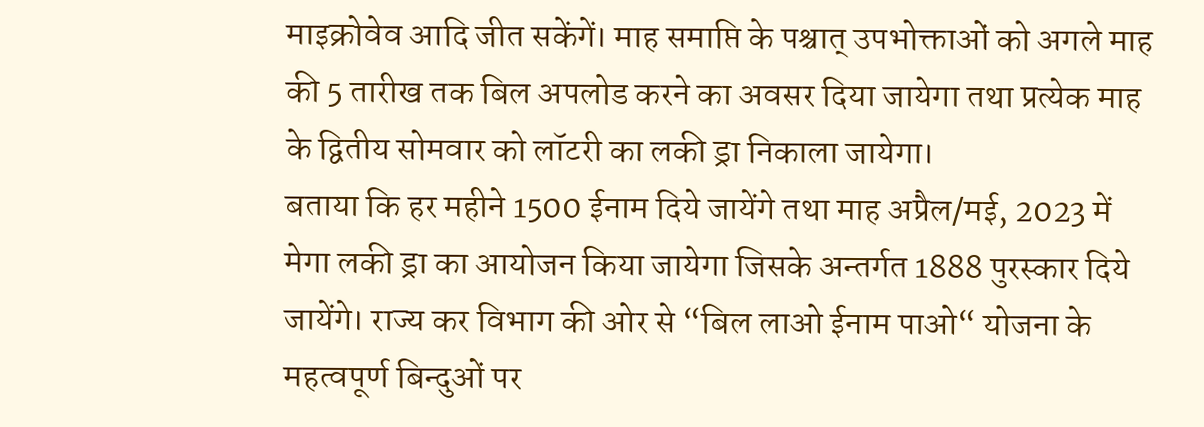माइक्रोवेव आदि जीत सकेंगें। माह समाप्ति के पश्चात् उपभोक्ताओं को अगले माह की 5 तारीख तक बिल अपलोड करने का अवसर दिया जायेगा तथा प्रत्येक माह के द्वितीय सोमवार को लॉटरी का लकी ड्रा निकाला जायेगा।
बताया कि हर महीने 1500 ईनाम दिये जायेंगे तथा माह अप्रैल/मई, 2023 में मेगा लकी ड्रा का आयोजन किया जायेगा जिसके अन्तर्गत 1888 पुरस्कार दिये जायेंगे। राज्य कर विभाग की ओर से “बिल लाओ ईनाम पाओ“ योजना के महत्वपूर्ण बिन्दुओं पर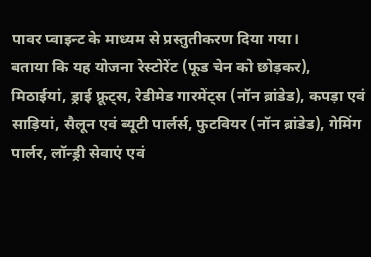पावर प्वाइन्ट के माध्यम से प्रस्तुतीकरण दिया गया।
बताया कि यह योजना रेस्टोरेंट (फूड चेन को छोड़कर), मिठाईयां, ड्राई फ्रूट्स, रेडीमेड गारमेंट्स (नॉन ब्रांडेड), कपड़ा एवं साड़ियां, सैलून एवं ब्यूटी पार्लर्स, फुटवियर (नॉन ब्रांडेड), गेमिंग पार्लर, लॉन्ड्री सेवाएं एवं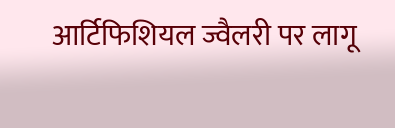आर्टिफिशियल ज्वैलरी पर लागू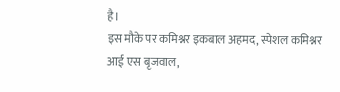है।
इस मौके पर कमिश्नर इकबाल अहमद, स्पेशल कमिश्नर आई एस बृजवाल,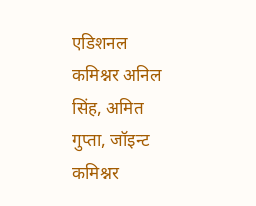एडिशनल कमिश्नर अनिल सिंह, अमित गुप्ता, जॉइन्ट कमिश्नर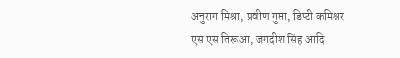अनुराग मिश्रा, प्रवीण गुप्ता, डिप्टी कमिश्नर एस एस तिरूआ, जगदीश सिंह आदि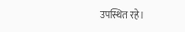उपस्थित रहे।